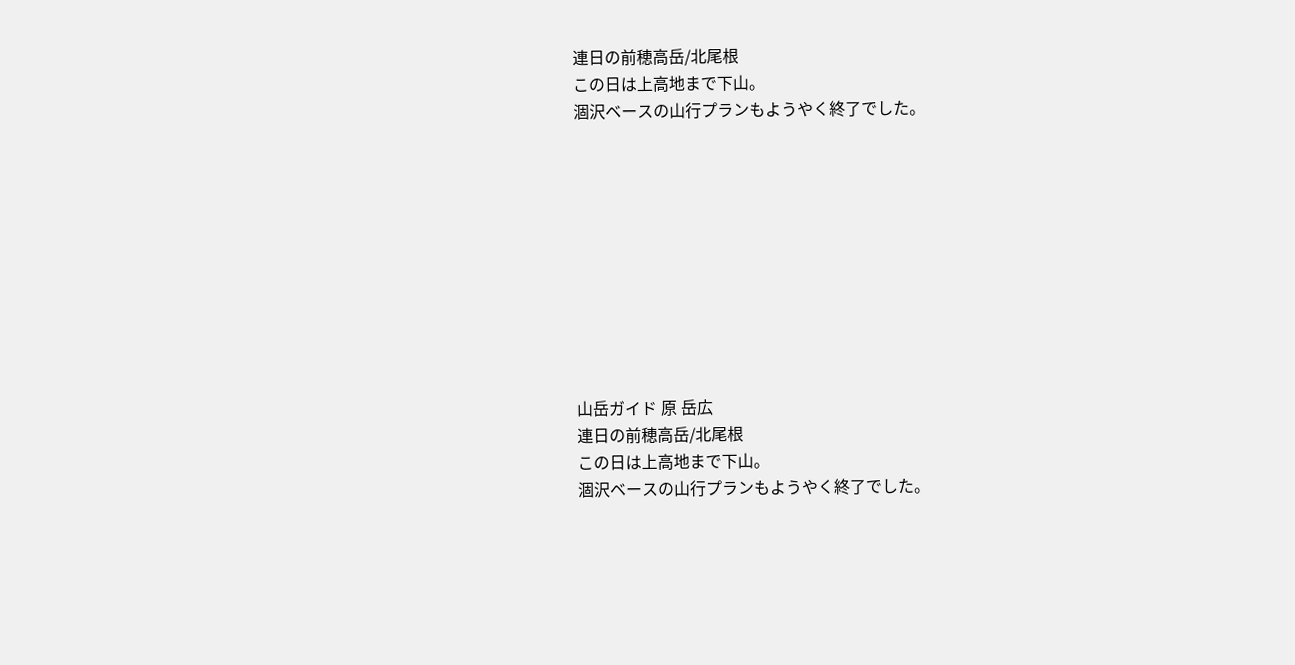連日の前穂高岳/北尾根
この日は上高地まで下山。
涸沢ベースの山行プランもようやく終了でした。










山岳ガイド 原 岳広
連日の前穂高岳/北尾根
この日は上高地まで下山。
涸沢ベースの山行プランもようやく終了でした。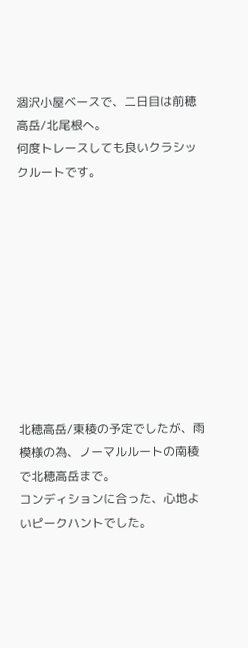涸沢小屋ベースで、二日目は前穂高岳/北尾根へ。
何度トレースしても良いクラシックルートです。










北穂高岳/東稜の予定でしたが、雨模様の為、ノーマルルートの南稜で北穂高岳まで。
コンディションに合った、心地よいピークハントでした。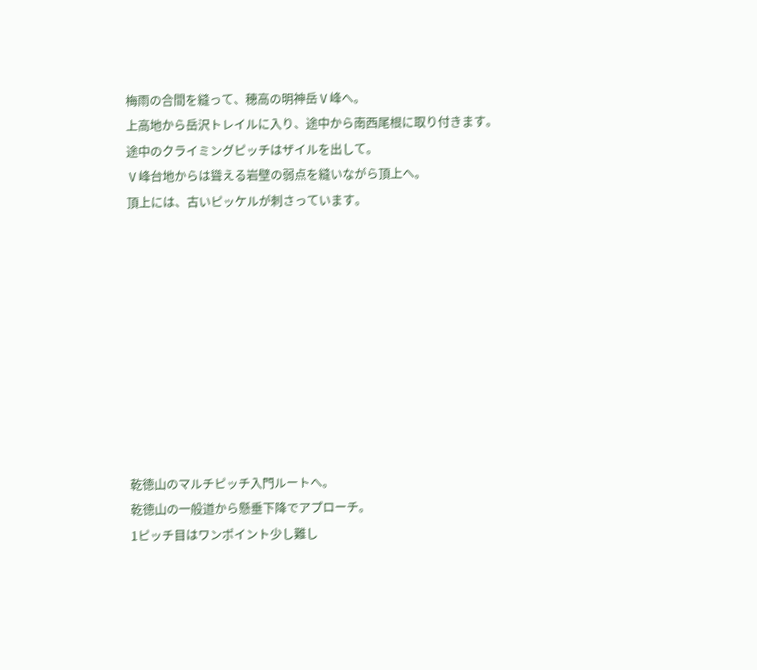梅雨の合間を縫って、穂高の明神岳Ⅴ峰へ。
上高地から岳沢トレイルに入り、途中から南西尾根に取り付きます。
途中のクライミングピッチはザイルを出して。
Ⅴ峰台地からは聳える岩壁の弱点を縫いながら頂上へ。
頂上には、古いピッケルが刺さっています。










乾徳山のマルチピッチ入門ルートへ。
乾徳山の一般道から懸垂下降でアプローチ。
1ピッチ目はワンポイント少し難し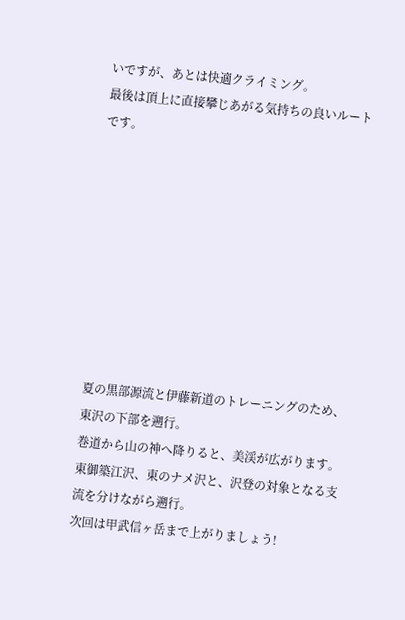いですが、あとは快適クライミング。
最後は頂上に直接攀じあがる気持ちの良いルートです。









夏の黒部源流と伊藤新道のトレーニングのため、東沢の下部を遡行。
巻道から山の神へ降りると、美渓が広がります。
東御築江沢、東のナメ沢と、沢登の対象となる支流を分けながら遡行。
次回は甲武信ヶ岳まで上がりましょう!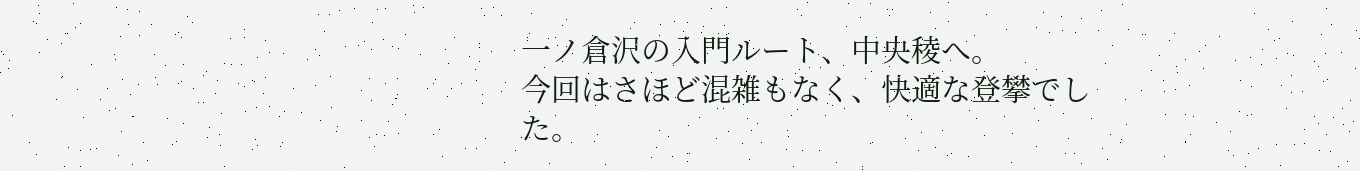一ノ倉沢の入門ルート、中央稜へ。
今回はさほど混雑もなく、快適な登攀でした。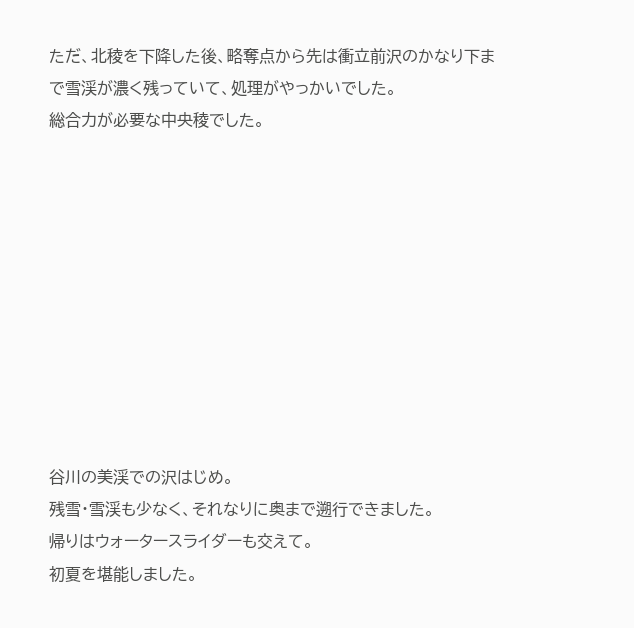ただ、北稜を下降した後、略奪点から先は衝立前沢のかなり下まで雪渓が濃く残っていて、処理がやっかいでした。
総合力が必要な中央稜でした。










谷川の美渓での沢はじめ。
残雪・雪渓も少なく、それなりに奥まで遡行できました。
帰りはウォータースライダーも交えて。
初夏を堪能しました。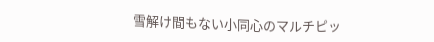雪解け間もない小同心のマルチピッ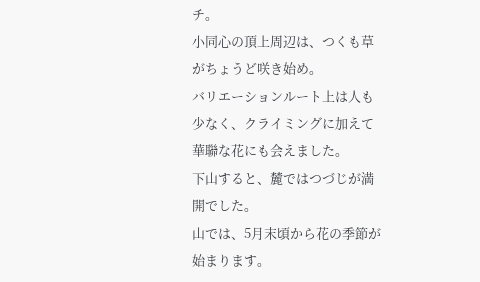チ。
小同心の頂上周辺は、つくも草がちょうど咲き始め。
バリエーションルート上は人も少なく、クライミングに加えて華聯な花にも会えました。
下山すると、麓ではつづじが満開でした。
山では、5月末頃から花の季節が始まります。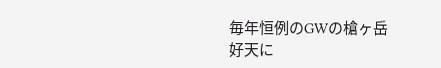毎年恒例のGWの槍ヶ岳
好天に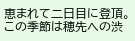恵まれて二日目に登頂。
この季節は穂先への渋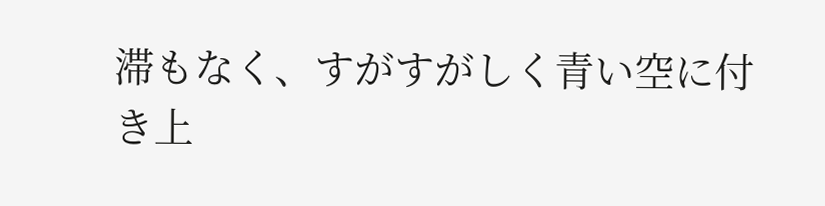滞もなく、すがすがしく青い空に付き上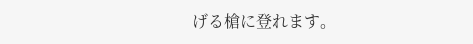げる槍に登れます。